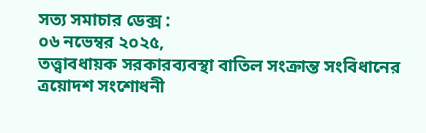সত্য সমাচার ডেক্স :
০৬ নভেম্বর ২০২৫,
তত্ত্বাবধায়ক সরকারব্যবস্থা বাতিল সংক্রান্ত সংবিধানের ত্রয়োদশ সংশোধনী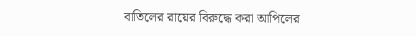বাতিলের রায়ের বিরুদ্ধে করা আপিলের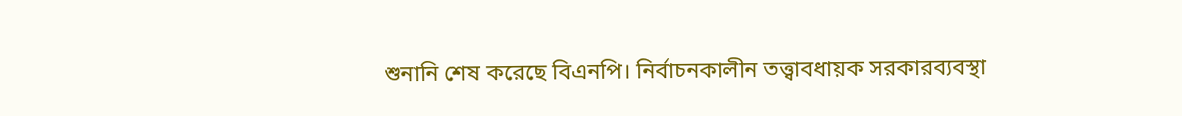শুনানি শেষ করেছে বিএনপি। নির্বাচনকালীন তত্ত্বাবধায়ক সরকারব্যবস্থা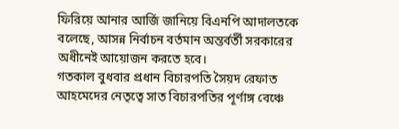ফিরিয়ে আনার আর্জি জানিয়ে বিএনপি আদালতকে বলেছে, আসন্ন নির্বাচন বর্তমান অন্তর্বর্তী সরকারের অধীনেই আয়োজন করতে হবে।
গতকাল বুধবার প্রধান বিচারপতি সৈয়দ রেফাত আহমেদের নেতৃত্বে সাত বিচারপতির পূর্ণাঙ্গ বেঞ্চে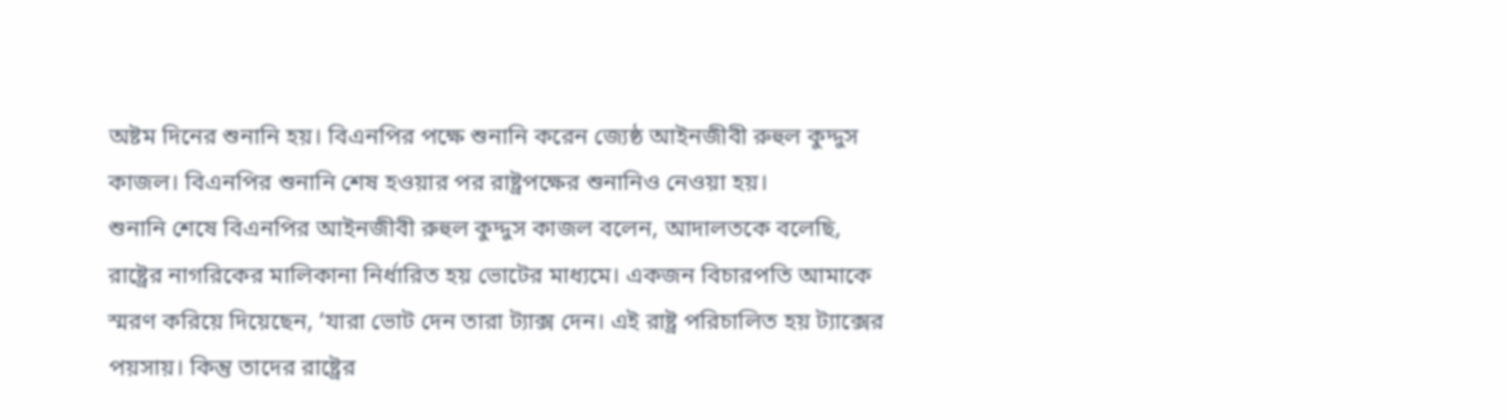অষ্টম দিনের শুনানি হয়। বিএনপির পক্ষে শুনানি করেন জ্যেষ্ঠ আইনজীবী রুহুল কুদ্দুস কাজল। বিএনপির শুনানি শেষ হওয়ার পর রাষ্ট্রপক্ষের শুনানিও নেওয়া হয়।
শুনানি শেষে বিএনপির আইনজীবী রুহুল কুদ্দুস কাজল বলেন, আদালতকে বলেছি, রাষ্ট্রের নাগরিকের মালিকানা নির্ধারিত হয় ভোটের মাধ্যমে। একজন বিচারপতি আমাকে স্মরণ করিয়ে দিয়েছেন, ‘যারা ভোট দেন তারা ট্যাক্স দেন। এই রাষ্ট্র পরিচালিত হয় ট্যাক্সের পয়সায়। কিন্তু তাদের রাষ্ট্রের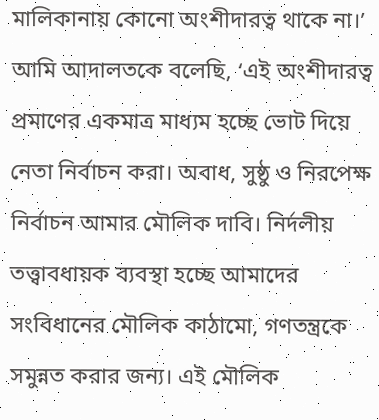মালিকানায় কোনো অংশীদারত্ব থাকে না।’ আমি আদালতকে বলেছি, ‘এই অংশীদারত্ব প্রমাণের একমাত্র মাধ্যম হচ্ছে ভোট দিয়ে নেতা নির্বাচন করা। অবাধ, সুষ্ঠু ও নিরপেক্ষ নির্বাচন আমার মৌলিক দাবি। নির্দলীয় তত্ত্বাবধায়ক ব্যবস্থা হচ্ছে আমাদের সংবিধানের মৌলিক কাঠামো, গণতন্ত্রকে সমুন্নত করার জন্য। এই মৌলিক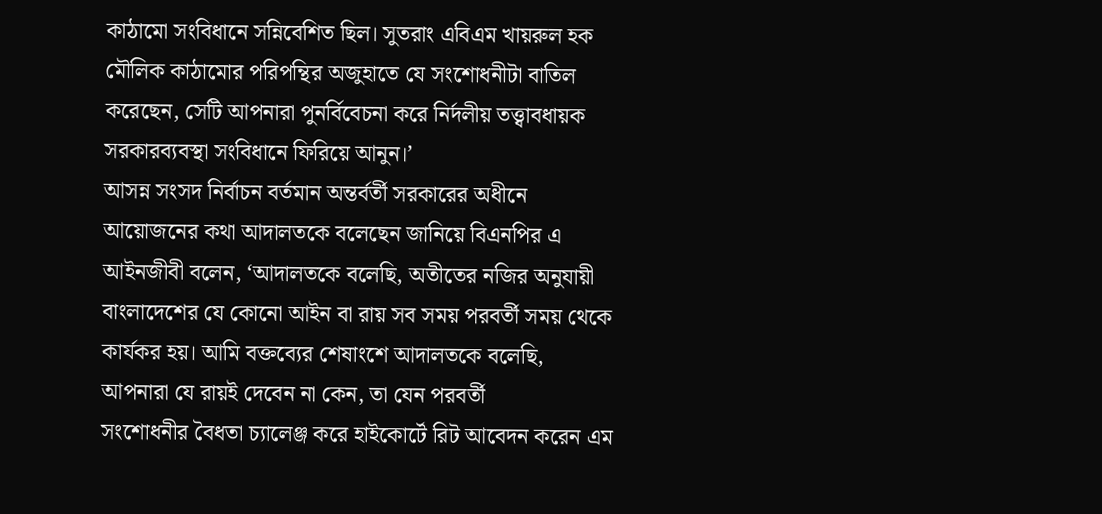কাঠামো সংবিধানে সন্নিবেশিত ছিল। সুতরাং এবিএম খায়রুল হক মৌলিক কাঠামোর পরিপন্থির অজুহাতে যে সংশোধনীটা বাতিল করেছেন, সেটি আপনারা পুনর্বিবেচনা করে নির্দলীয় তত্ত্বাবধায়ক সরকারব্যবস্থা সংবিধানে ফিরিয়ে আনুন।’
আসন্ন সংসদ নির্বাচন বর্তমান অন্তর্বর্তী সরকারের অধীনে আয়োজনের কথা আদালতকে বলেছেন জানিয়ে বিএনপির এ আইনজীবী বলেন, ‘আদালতকে বলেছি, অতীতের নজির অনুযায়ী বাংলাদেশের যে কোনো আইন বা রায় সব সময় পরবর্তী সময় থেকে কার্যকর হয়। আমি বক্তব্যের শেষাংশে আদালতকে বলেছি, আপনারা যে রায়ই দেবেন না কেন, তা যেন পরবর্তী
সংশোধনীর বৈধতা চ্যালেঞ্জ করে হাইকোর্টে রিট আবেদন করেন এম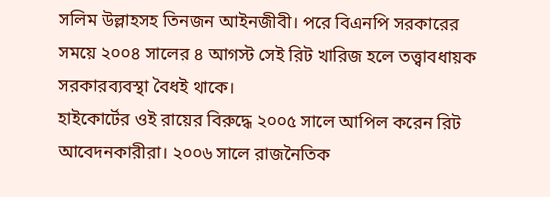সলিম উল্লাহসহ তিনজন আইনজীবী। পরে বিএনপি সরকারের সময়ে ২০০৪ সালের ৪ আগস্ট সেই রিট খারিজ হলে তত্ত্বাবধায়ক সরকারব্যবস্থা বৈধই থাকে।
হাইকোর্টের ওই রায়ের বিরুদ্ধে ২০০৫ সালে আপিল করেন রিট আবেদনকারীরা। ২০০৬ সালে রাজনৈতিক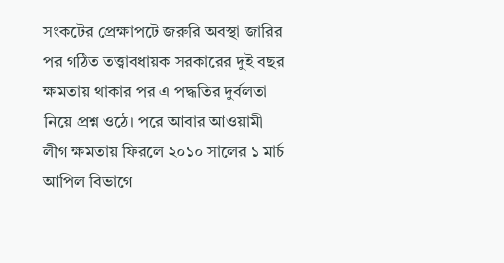সংকটের প্রেক্ষাপটে জরুরি অবস্থা জারির পর গঠিত তত্ত্বাবধায়ক সরকারের দুই বছর ক্ষমতায় থাকার পর এ পদ্ধতির দুর্বলতা নিয়ে প্রশ্ন ওঠে। পরে আবার আওয়ামী লীগ ক্ষমতায় ফিরলে ২০১০ সালের ১ মার্চ আপিল বিভাগে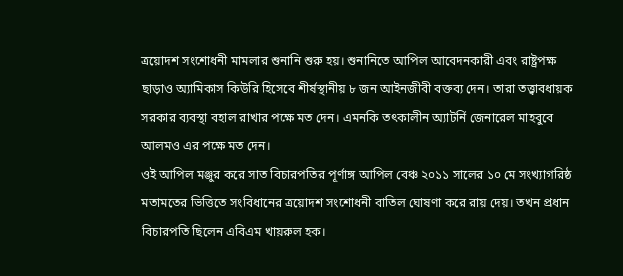ত্রয়োদশ সংশোধনী মামলার শুনানি শুরু হয়। শুনানিতে আপিল আবেদনকারী এবং রাষ্ট্রপক্ষ ছাড়াও অ্যামিকাস কিউরি হিসেবে শীর্ষস্থানীয় ৮ জন আইনজীবী বক্তব্য দেন। তারা তত্ত্বাবধায়ক সরকার ব্যবস্থা বহাল রাখার পক্ষে মত দেন। এমনকি তৎকালীন অ্যাটর্নি জেনারেল মাহবুবে আলমও এর পক্ষে মত দেন।
ওই আপিল মঞ্জুর করে সাত বিচারপতির পূর্ণাঙ্গ আপিল বেঞ্চ ২০১১ সালের ১০ মে সংখ্যাগরিষ্ঠ মতামতের ভিত্তিতে সংবিধানের ত্রয়োদশ সংশোধনী বাতিল ঘোষণা করে রায় দেয়। তখন প্রধান বিচারপতি ছিলেন এবিএম খায়রুল হক।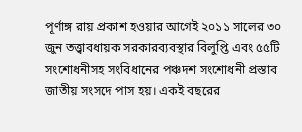পূর্ণাঙ্গ রায় প্রকাশ হওয়ার আগেই ২০১১ সালের ৩০ জুন তত্ত্বাবধায়ক সরকারব্যবস্থার বিলুপ্তি এবং ৫৫টি সংশোধনীসহ সংবিধানের পঞ্চদশ সংশোধনী প্রস্তাব জাতীয় সংসদে পাস হয়। একই বছরের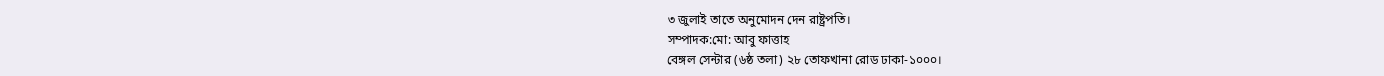৩ জুলাই তাতে অনুমোদন দেন রাষ্ট্রপতি।
সম্পাদক:মো: আবু ফাত্তাহ
বেঙ্গল সেন্টার (৬ষ্ঠ তলা) ২৮ তোফখানা রোড ঢাকা-১০০০।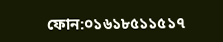ফোন:০১৬১৮৫১১৫১৭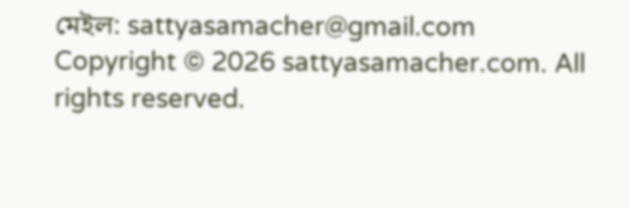মেইল: sattyasamacher@gmail.com
Copyright © 2026 sattyasamacher.com. All rights reserved.